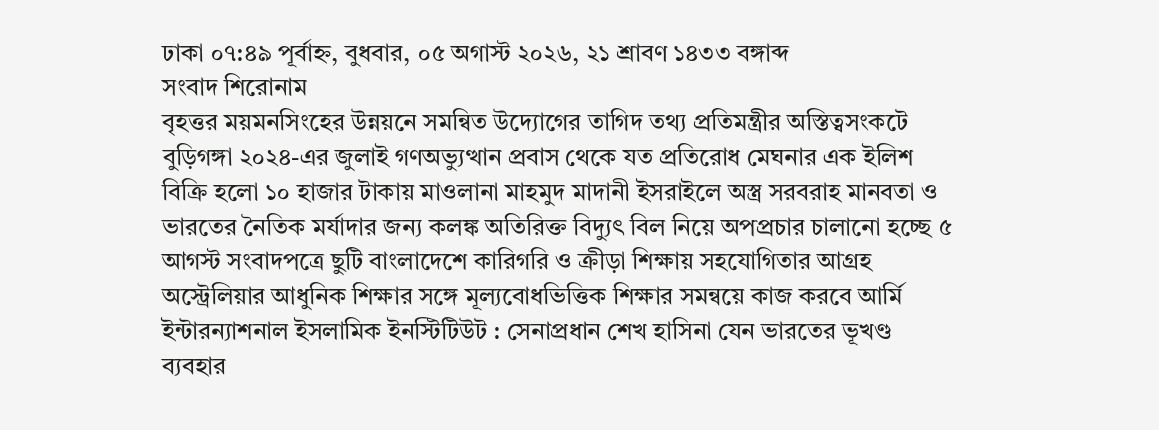ঢাকা ০৭:৪৯ পূর্বাহ্ন, বুধবার, ০৫ অগাস্ট ২০২৬, ২১ শ্রাবণ ১৪৩৩ বঙ্গাব্দ
সংবাদ শিরোনাম
বৃহত্তর ময়মনসিংহের উন্নয়নে সমন্বিত উদ্যোগের তাগিদ তথ্য প্রতিমন্ত্রীর অস্তিত্বসংকটে বুড়িগঙ্গা ২০২৪-এর জুলাই গণঅভ্যুত্থান প্রবাস থেকে যত প্রতিরোধ মেঘনার এক ইলিশ বিক্রি হলো ১০ হাজার টাকায় মাওলানা মাহমুদ মাদানী ইসরাইলে অস্ত্র সরবরাহ মানবতা ও ভারতের নৈতিক মর্যাদার জন্য কলঙ্ক অতিরিক্ত বিদ্যুৎ বিল নিয়ে অপপ্রচার চালানো হচ্ছে ৫ আগস্ট সংবাদপত্রে ছুটি বাংলাদেশে কারিগরি ও ক্রীড়া শিক্ষায় সহযোগিতার আগ্রহ অস্ট্রেলিয়ার আধুনিক শিক্ষার সঙ্গে মূল্যবোধভিত্তিক শিক্ষার সমন্বয়ে কাজ করবে আর্মি ইন্টারন্যাশনাল ইসলামিক ইনস্টিটিউট : সেনাপ্রধান শেখ হাসিনা যেন ভারতের ভূখণ্ড ব্যবহার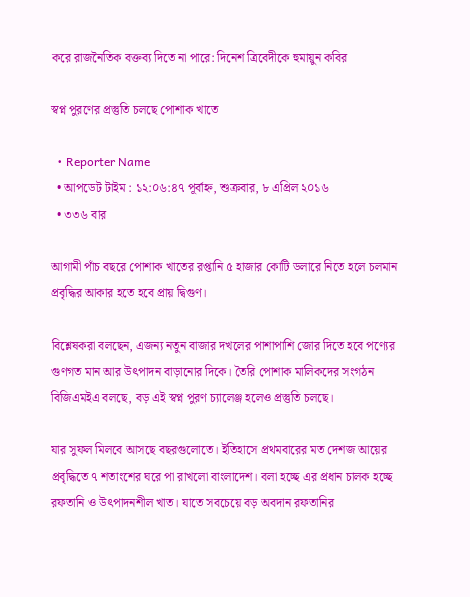করে রাজনৈতিক বক্তব্য দিতে না পারে: দিনেশ ত্রিবেদীকে হুমায়ুন কবির

স্বপ্ন পুরণের প্রস্তুতি চলছে পোশাক খাতে

  • Reporter Name
  • আপডেট টাইম : ১২:০৬:৪৭ পূর্বাহ্ন, শুক্রবার, ৮ এপ্রিল ২০১৬
  • ৩৩৬ বার

আগামী পাঁচ বছরে পোশাক খাতের রপ্তানি ৫ হাজার কোটি ডলারে নিতে হলে চলমান প্রবৃদ্ধির আকার হতে হবে প্রায় দ্বিগুণ।

বিশ্লেষকরা বলছেন, এজন্য নতুন বাজার দখলের পাশাপাশি জোর দিতে হবে পণ্যের গুণগত মান আর উৎপাদন বাড়ানোর দিকে। তৈরি পোশাক মালিকদের সংগঠন বিজিএমইএ বলছে, বড় এই স্বপ্ন পুরণ চ্যালেঞ্জ হলেও প্রস্তুতি চলছে।

যার সুফল মিলবে আসছে বছরগুলোতে। ইতিহাসে প্রথমবারের মত দেশজ আয়ের প্রবৃদ্ধিতে ৭ শতাংশের ঘরে পা রাখলো বাংলাদেশ। বলা হচ্ছে এর প্রধান চালক হচ্ছে রফতানি ও উৎপাদনশীল খাত। যাতে সবচেয়ে বড় অবদান রফতানির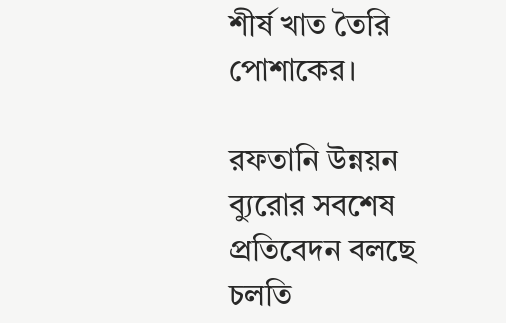শীর্ষ খাত তৈরি পোশাকের।

রফতানি উন্নয়ন ব্যুরোর সবশেষ প্রতিবেদন বলছে চলতি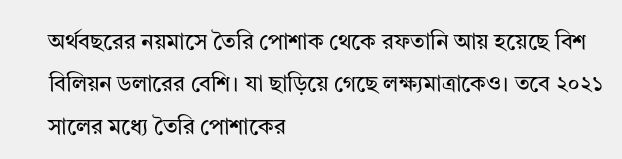অর্থবছরের নয়মাসে তৈরি পোশাক থেকে রফতানি আয় হয়েছে বিশ বিলিয়ন ডলারের বেশি। যা ছাড়িয়ে গেছে লক্ষ্যমাত্রাকেও। তবে ২০২১ সালের মধ্যে তৈরি পোশাকের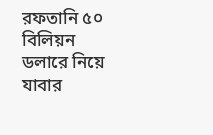রফতানি ৫০ বিলিয়ন ডলারে নিয়ে যাবার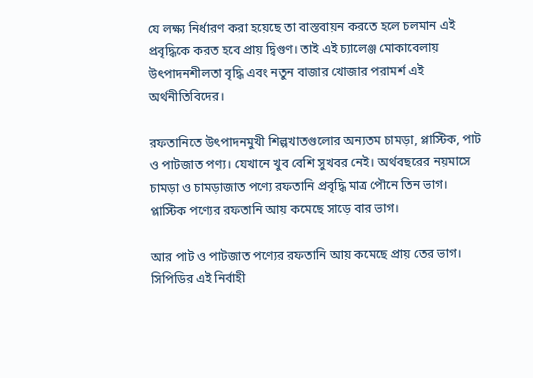যে লক্ষ্য নির্ধারণ করা হয়েছে তা বাস্তবায়ন করতে হলে চলমান এই প্রবৃদ্ধিকে করত হবে প্রায় দ্বিগুণ। তাই এই চ্যালেঞ্জ মোকাবেলায় উৎপাদনশীলতা বৃদ্ধি এবং নতুন বাজার খোজার পরামর্শ এই অর্থনীতিবিদের।

রফতানিতে উৎপাদনমুখী শিল্পখাতগুলোর অন্যতম চামড়া, প্লাস্টিক, পাট ও পাটজাত পণ্য। যেখানে খুব বেশি সুখবর নেই। অর্থবছরের নয়মাসে চামড়া ও চামড়াজাত পণ্যে রফতানি প্রবৃদ্ধি মাত্র পৌনে তিন ভাগ। প্লাস্টিক পণ্যের রফতানি আয় কমেছে সাড়ে বার ভাগ।

আর পাট ও পাটজাত পণ্যের রফতানি আয় কমেছে প্রায় তের ভাগ। সিপিডির এই নির্বাহী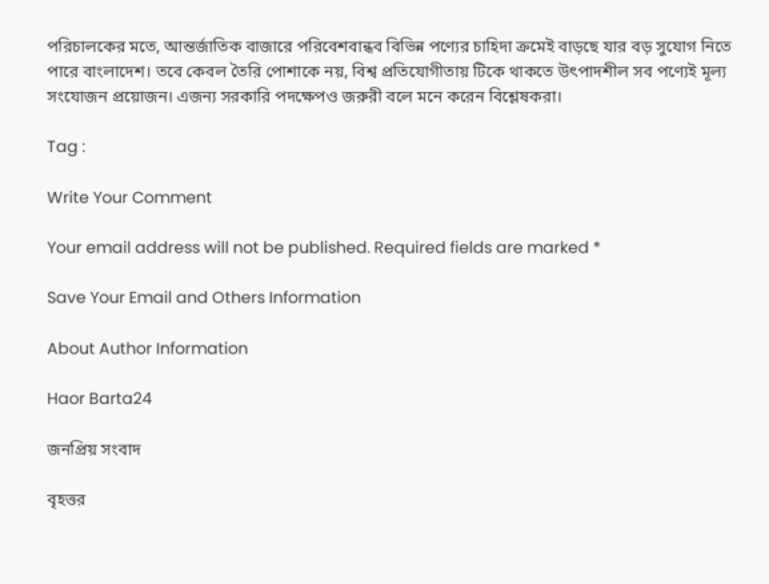পরিচালকের মতে, আন্তর্জাতিক বাজারে পরিবেশবান্ধব বিভিন্ন পণ্যের চাহিদা ক্রমেই বাড়ছে যার বড় সুযোগ নিতে পারে বাংলাদেশ। তবে কেবল তৈরি পোশাকে নয়, বিশ্ব প্রতিযোগীতায় টিকে থাকতে উৎপাদশীল সব পণ্যেই মূল্য সংযোজন প্রয়োজন। এজন্য সরকারি পদক্ষেপও জরুরী বলে মনে করেন বিশ্লেষকরা।

Tag :

Write Your Comment

Your email address will not be published. Required fields are marked *

Save Your Email and Others Information

About Author Information

Haor Barta24

জনপ্রিয় সংবাদ

বৃহত্তর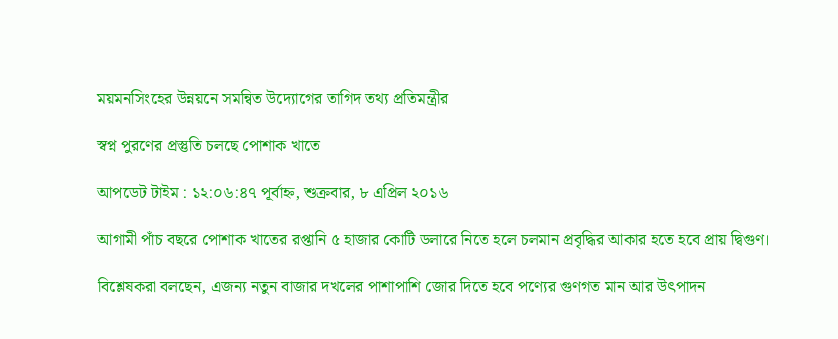ময়মনসিংহের উন্নয়নে সমন্বিত উদ্যোগের তাগিদ তথ্য প্রতিমন্ত্রীর

স্বপ্ন পুরণের প্রস্তুতি চলছে পোশাক খাতে

আপডেট টাইম : ১২:০৬:৪৭ পূর্বাহ্ন, শুক্রবার, ৮ এপ্রিল ২০১৬

আগামী পাঁচ বছরে পোশাক খাতের রপ্তানি ৫ হাজার কোটি ডলারে নিতে হলে চলমান প্রবৃদ্ধির আকার হতে হবে প্রায় দ্বিগুণ।

বিশ্লেষকরা বলছেন, এজন্য নতুন বাজার দখলের পাশাপাশি জোর দিতে হবে পণ্যের গুণগত মান আর উৎপাদন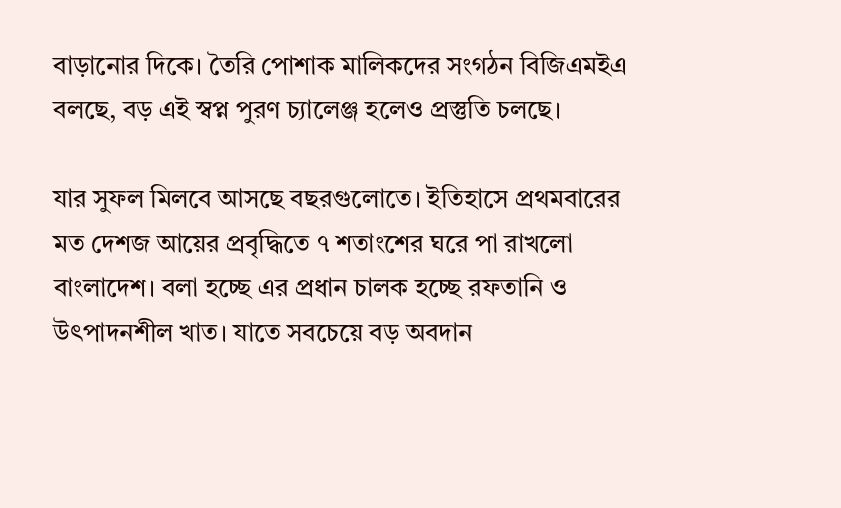বাড়ানোর দিকে। তৈরি পোশাক মালিকদের সংগঠন বিজিএমইএ বলছে, বড় এই স্বপ্ন পুরণ চ্যালেঞ্জ হলেও প্রস্তুতি চলছে।

যার সুফল মিলবে আসছে বছরগুলোতে। ইতিহাসে প্রথমবারের মত দেশজ আয়ের প্রবৃদ্ধিতে ৭ শতাংশের ঘরে পা রাখলো বাংলাদেশ। বলা হচ্ছে এর প্রধান চালক হচ্ছে রফতানি ও উৎপাদনশীল খাত। যাতে সবচেয়ে বড় অবদান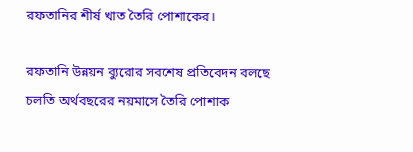রফতানির শীর্ষ খাত তৈরি পোশাকের।

রফতানি উন্নয়ন ব্যুরোর সবশেষ প্রতিবেদন বলছে চলতি অর্থবছরের নয়মাসে তৈরি পোশাক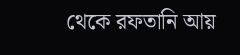থেকে রফতানি আয়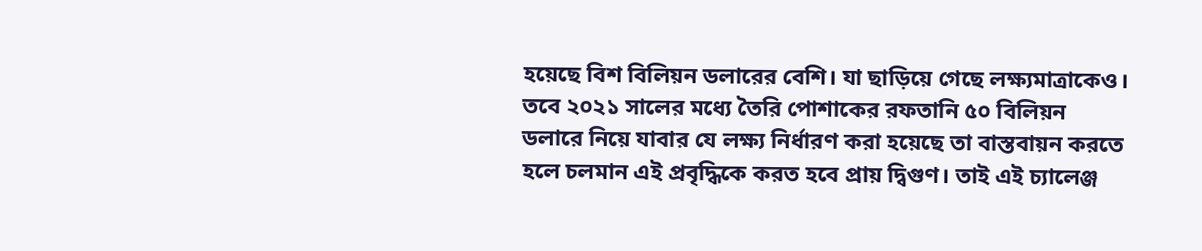হয়েছে বিশ বিলিয়ন ডলারের বেশি। যা ছাড়িয়ে গেছে লক্ষ্যমাত্রাকেও। তবে ২০২১ সালের মধ্যে তৈরি পোশাকের রফতানি ৫০ বিলিয়ন ডলারে নিয়ে যাবার যে লক্ষ্য নির্ধারণ করা হয়েছে তা বাস্তবায়ন করতে হলে চলমান এই প্রবৃদ্ধিকে করত হবে প্রায় দ্বিগুণ। তাই এই চ্যালেঞ্জ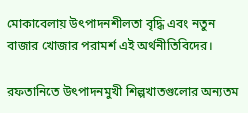মোকাবেলায় উৎপাদনশীলতা বৃদ্ধি এবং নতুন বাজার খোজার পরামর্শ এই অর্থনীতিবিদের।

রফতানিতে উৎপাদনমুখী শিল্পখাতগুলোর অন্যতম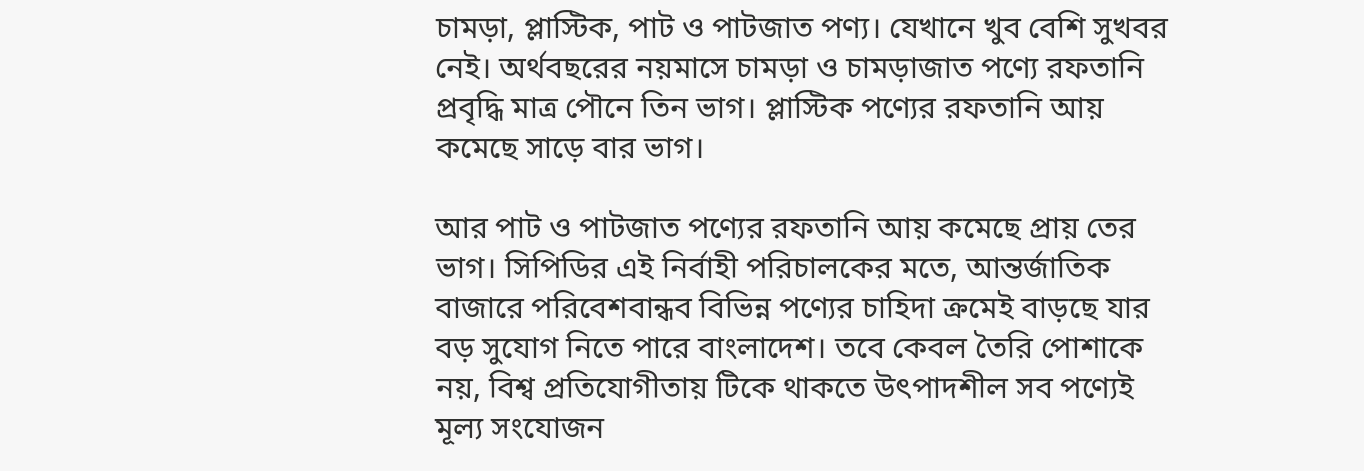চামড়া, প্লাস্টিক, পাট ও পাটজাত পণ্য। যেখানে খুব বেশি সুখবর নেই। অর্থবছরের নয়মাসে চামড়া ও চামড়াজাত পণ্যে রফতানি প্রবৃদ্ধি মাত্র পৌনে তিন ভাগ। প্লাস্টিক পণ্যের রফতানি আয় কমেছে সাড়ে বার ভাগ।

আর পাট ও পাটজাত পণ্যের রফতানি আয় কমেছে প্রায় তের ভাগ। সিপিডির এই নির্বাহী পরিচালকের মতে, আন্তর্জাতিক বাজারে পরিবেশবান্ধব বিভিন্ন পণ্যের চাহিদা ক্রমেই বাড়ছে যার বড় সুযোগ নিতে পারে বাংলাদেশ। তবে কেবল তৈরি পোশাকে নয়, বিশ্ব প্রতিযোগীতায় টিকে থাকতে উৎপাদশীল সব পণ্যেই মূল্য সংযোজন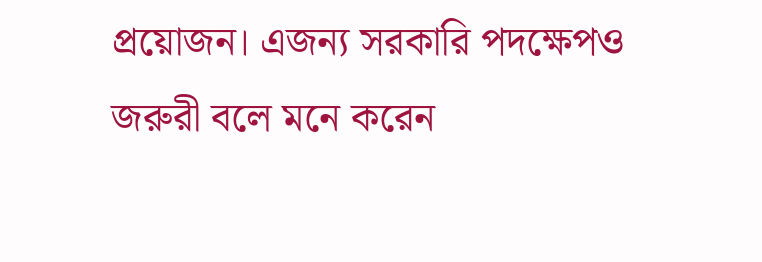প্রয়োজন। এজন্য সরকারি পদক্ষেপও জরুরী বলে মনে করেন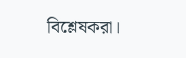বিশ্লেষকরা।